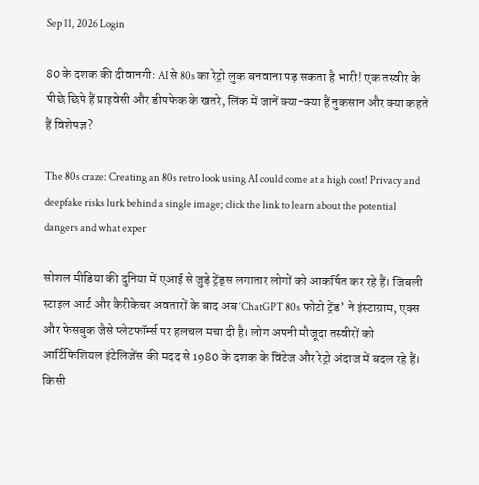Sep 11, 2026 Login

80 के दशक की दीवानगीः AI से 80s का रेट्रो लुक बनवाना पड़ सकता है भारी! एक तस्वीर के पीछे छिपे हैं प्राइवेसी और डीपफेक के खतरे, लिंक में जानें क्या-क्या हैं नुकसान और क्या कहते हैं विशेषज्ञ?

The 80s craze: Creating an 80s retro look using AI could come at a high cost! Privacy and deepfake risks lurk behind a single image; click the link to learn about the potential dangers and what exper

सोशल मीडिया की दुनिया में एआई से जुड़े ट्रेंड्स लगातार लोगों को आकर्षित कर रहे हैं। जिबली स्टाइल आर्ट और कैरीकेचर अवतारों के बाद अब ‘ChatGPT 80s फोटो ट्रेंड’ ने इंस्टाग्राम, एक्स और फेसबुक जैसे प्लेटफॉर्म्स पर हलचल मचा दी है। लोग अपनी मौजूदा तस्वीरों को आर्टिफिशियल इंटेलिजेंस की मदद से 1980 के दशक के विंटेज और रेट्रो अंदाज में बदल रहे हैं। किसी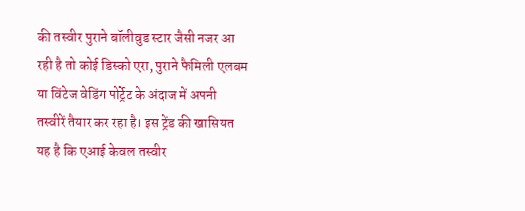की तस्वीर पुराने बॉलीवुड स्टार जैसी नजर आ रही है तो कोई डिस्को एरा, पुराने फैमिली एलबम या विंटेज वेडिंग पोर्ट्रेट के अंदाज में अपनी तस्वीरें तैयार कर रहा है। इस ट्रेंड की खासियत यह है कि एआई केवल तस्वीर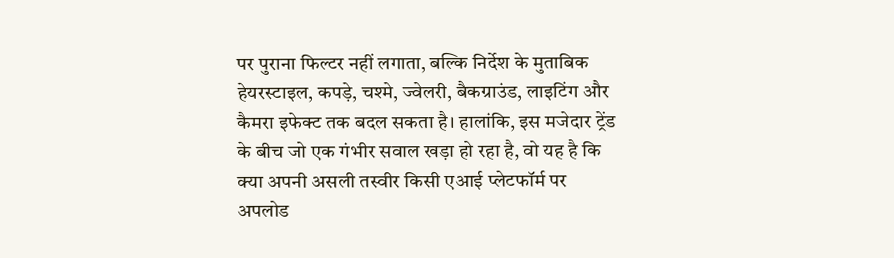पर पुराना फिल्टर नहीं लगाता, बल्कि निर्देश के मुताबिक हेयरस्टाइल, कपड़े, चश्मे, ज्वेलरी, बैकग्राउंड, लाइटिंग और कैमरा इफेक्ट तक बदल सकता है। हालांकि, इस मजेदार ट्रेंड के बीच जो एक गंभीर सवाल खड़ा हो रहा है, वो यह है कि क्या अपनी असली तस्वीर किसी एआई प्लेटफॉर्म पर अपलोड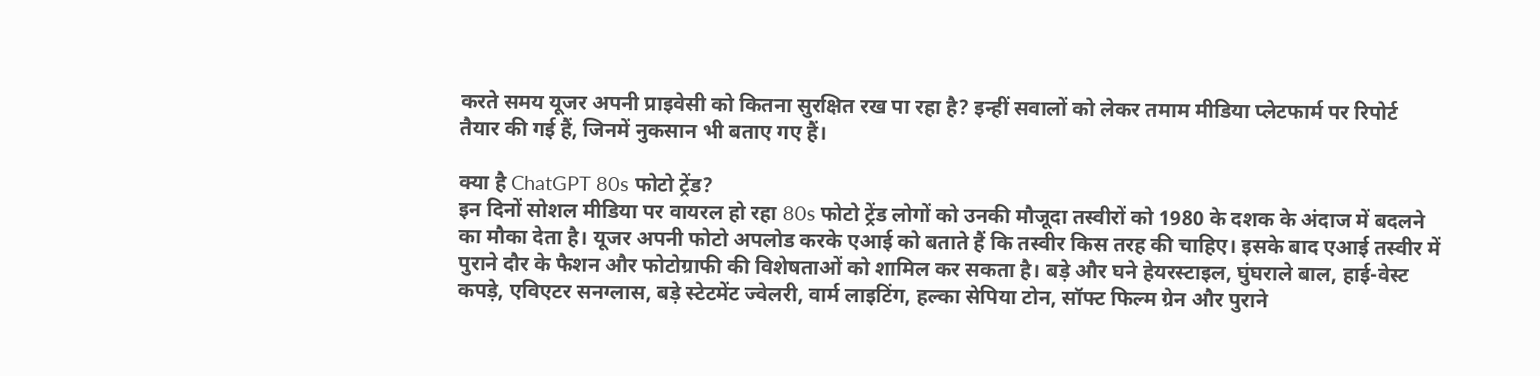करते समय यूजर अपनी प्राइवेसी को कितना सुरक्षित रख पा रहा है? इन्हीं सवालों को लेकर तमाम मीडिया प्लेटफार्म पर रिपोर्ट तैयार की गई हैं, जिनमें नुकसान भी बताए गए हैं।

क्या है ChatGPT 80s फोटो ट्रेंड?
इन दिनों सोशल मीडिया पर वायरल हो रहा 80s फोटो ट्रेंड लोगों को उनकी मौजूदा तस्वीरों को 1980 के दशक के अंदाज में बदलने का मौका देता है। यूजर अपनी फोटो अपलोड करके एआई को बताते हैं कि तस्वीर किस तरह की चाहिए। इसके बाद एआई तस्वीर में पुराने दौर के फैशन और फोटोग्राफी की विशेषताओं को शामिल कर सकता है। बड़े और घने हेयरस्टाइल, घुंघराले बाल, हाई-वेस्ट कपड़े, एविएटर सनग्लास, बड़े स्टेटमेंट ज्वेलरी, वार्म लाइटिंग, हल्का सेपिया टोन, सॉफ्ट फिल्म ग्रेन और पुराने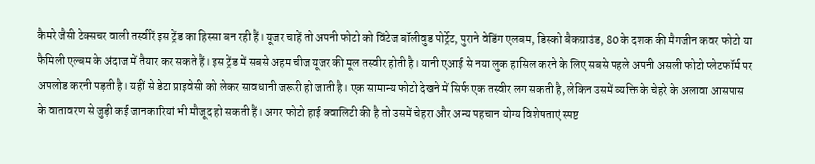कैमरे जैसी टेक्सचर वाली तस्वीरें इस ट्रेंड का हिस्सा बन रही हैं। यूजर चाहें तो अपनी फोटो को विंटेज बॉलीवुड पोर्ट्रेट, पुराने वेडिंग एलबम, डिस्को बैकग्राउंड, 80 के दशक की मैगजीन कवर फोटो या फैमिली एल्बम के अंदाज में तैयार कर सकते हैं। इस ट्रेंड में सबसे अहम चीज यूजर की मूल तस्वीर होती है। यानी एआई से नया लुक हासिल करने के लिए सबसे पहले अपनी असली फोटो प्लेटफॉर्म पर अपलोड करनी पड़ती है। यहीं से डेटा प्राइवेसी को लेकर सावधानी जरूरी हो जाती है। एक सामान्य फोटो देखने में सिर्फ एक तस्वीर लग सकती है, लेकिन उसमें व्यक्ति के चेहरे के अलावा आसपास के वातावरण से जुड़ी कई जानकारियां भी मौजूद हो सकती हैं। अगर फोटो हाई क्वालिटी की है तो उसमें चेहरा और अन्य पहचान योग्य विशेषताएं स्पष्ट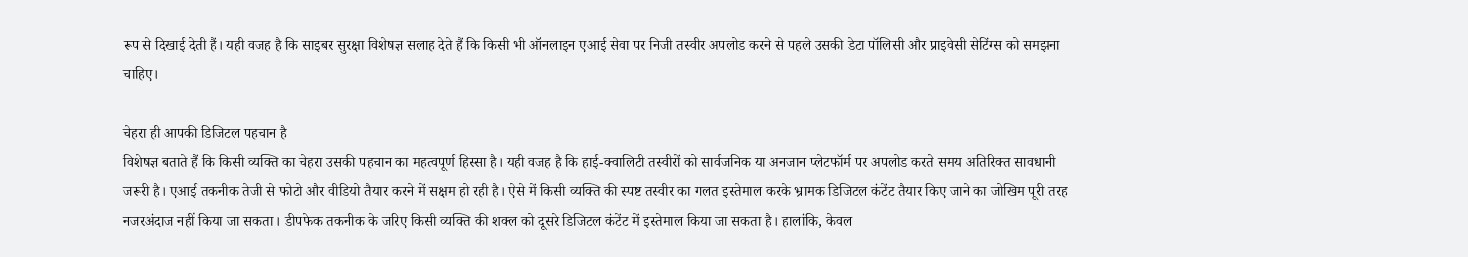रूप से दिखाई देती हैं। यही वजह है कि साइबर सुरक्षा विशेषज्ञ सलाह देते हैं कि किसी भी ऑनलाइन एआई सेवा पर निजी तस्वीर अपलोड करने से पहले उसकी डेटा पॉलिसी और प्राइवेसी सेटिंग्स को समझना चाहिए।

चेहरा ही आपकी डिजिटल पहचान है
विशेषज्ञ बताते हैं कि किसी व्यक्ति का चेहरा उसकी पहचान का महत्वपूर्ण हिस्सा है। यही वजह है कि हाई-क्वालिटी तस्वीरों को सार्वजनिक या अनजान प्लेटफॉर्म पर अपलोड करते समय अतिरिक्त सावधानी जरूरी है। एआई तकनीक तेजी से फोटो और वीडियो तैयार करने में सक्षम हो रही है। ऐसे में किसी व्यक्ति की स्पष्ट तस्वीर का गलत इस्तेमाल करके भ्रामक डिजिटल कंटेंट तैयार किए जाने का जोखिम पूरी तरह नजरअंदाज नहीं किया जा सकता। डीपफेक तकनीक के जरिए किसी व्यक्ति की शक्ल को दूसरे डिजिटल कंटेंट में इस्तेमाल किया जा सकता है। हालांकि, केवल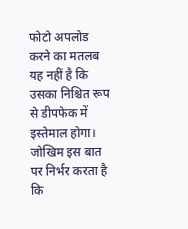फोटो अपलोड करने का मतलब यह नहीं है कि उसका निश्चित रूप से डीपफेक में इस्तेमाल होगा। जोखिम इस बात पर निर्भर करता है कि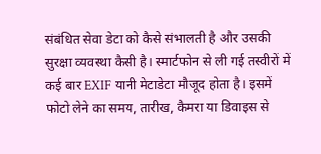संबंधित सेवा डेटा को कैसे संभालती है और उसकी सुरक्षा व्यवस्था कैसी है। स्मार्टफोन से ली गई तस्वीरों में कई बार EXIF यानी मेटाडेटा मौजूद होता है। इसमें फोटो लेने का समय, तारीख, कैमरा या डिवाइस से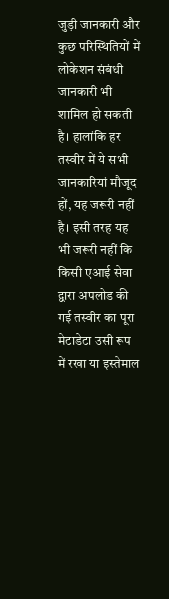जुड़ी जानकारी और कुछ परिस्थितियों में लोकेशन संबंधी जानकारी भी शामिल हो सकती है। हालांकि हर तस्वीर में ये सभी जानकारियां मौजूद हों, यह जरूरी नहीं है। इसी तरह यह भी जरूरी नहीं कि किसी एआई सेवा द्वारा अपलोड की गई तस्वीर का पूरा मेटाडेटा उसी रूप में रखा या इस्तेमाल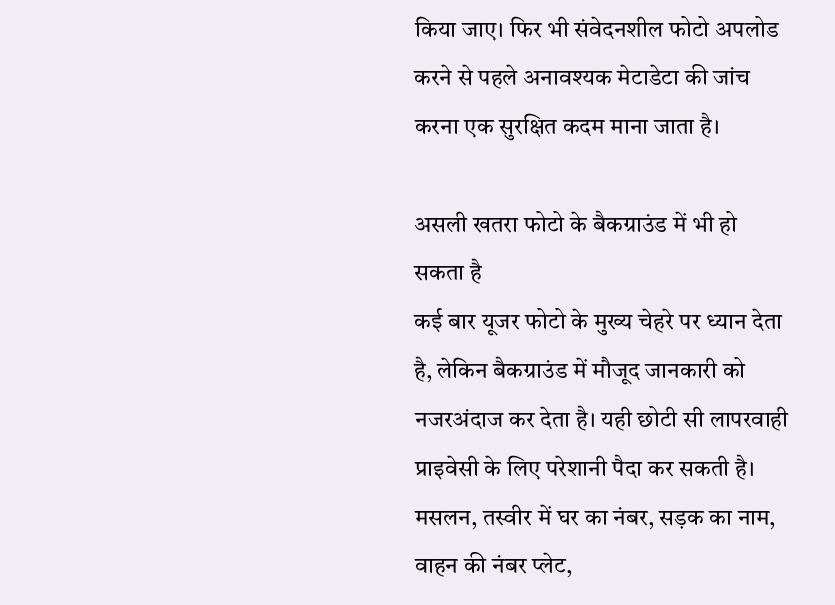किया जाए। फिर भी संवेदनशील फोटो अपलोड करने से पहले अनावश्यक मेटाडेटा की जांच करना एक सुरक्षित कदम माना जाता है।

असली खतरा फोटो के बैकग्राउंड में भी हो सकता है
कई बार यूजर फोटो के मुख्य चेहरे पर ध्यान देता है, लेकिन बैकग्राउंड में मौजूद जानकारी को नजरअंदाज कर देता है। यही छोटी सी लापरवाही प्राइवेसी के लिए परेशानी पैदा कर सकती है। मसलन, तस्वीर में घर का नंबर, सड़क का नाम, वाहन की नंबर प्लेट,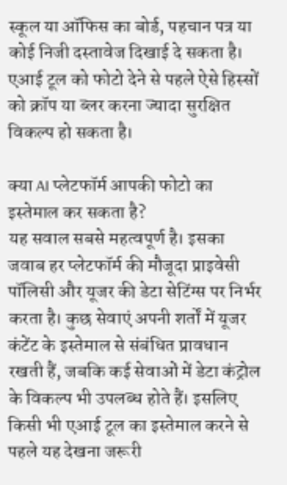स्कूल या ऑफिस का बोर्ड, पहचान पत्र या कोई निजी दस्तावेज दिखाई दे सकता है। एआई टूल को फोटो देने से पहले ऐसे हिस्सों को क्रॉप या ब्लर करना ज्यादा सुरक्षित विकल्प हो सकता है।

क्या AI प्लेटफॉर्म आपकी फोटो का इस्तेमाल कर सकता है?
यह सवाल सबसे महत्वपूर्ण है। इसका जवाब हर प्लेटफॉर्म की मौजूदा प्राइवेसी पॉलिसी और यूजर की डेटा सेटिंग्स पर निर्भर करता है। कुछ सेवाएं अपनी शर्तों में यूजर कंटेंट के इस्तेमाल से संबंधित प्रावधान रखती हैं, जबकि कई सेवाओं में डेटा कंट्रोल के विकल्प भी उपलब्ध होते हैं। इसलिए किसी भी एआई टूल का इस्तेमाल करने से पहले यह देखना जरूरी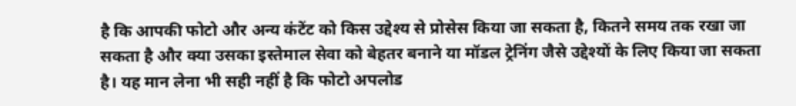है कि आपकी फोटो और अन्य कंटेंट को किस उद्देश्य से प्रोसेस किया जा सकता है, कितने समय तक रखा जा सकता है और क्या उसका इस्तेमाल सेवा को बेहतर बनाने या मॉडल ट्रेनिंग जैसे उद्देश्यों के लिए किया जा सकता है। यह मान लेना भी सही नहीं है कि फोटो अपलोड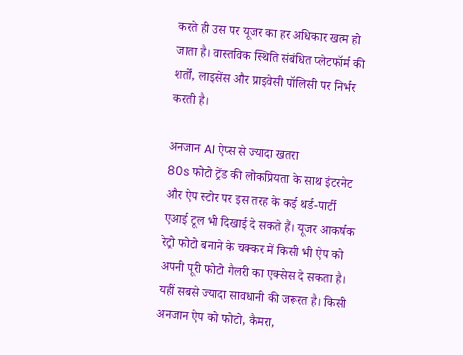करते ही उस पर यूजर का हर अधिकार खत्म हो जाता है। वास्तविक स्थिति संबंधित प्लेटफॉर्म की शर्तों, लाइसेंस और प्राइवेसी पॉलिसी पर निर्भर करती है।

अनजान AI ऐप्स से ज्यादा खतरा
80s फोटो ट्रेंड की लोकप्रियता के साथ इंटरनेट और ऐप स्टोर पर इस तरह के कई थर्ड-पार्टी एआई टूल भी दिखाई दे सकते हैं। यूजर आकर्षक रेट्रो फोटो बनाने के चक्कर में किसी भी ऐप को अपनी पूरी फोटो गैलरी का एक्सेस दे सकता है। यहीं सबसे ज्यादा सावधानी की जरूरत है। किसी अनजान ऐप को फोटो, कैमरा,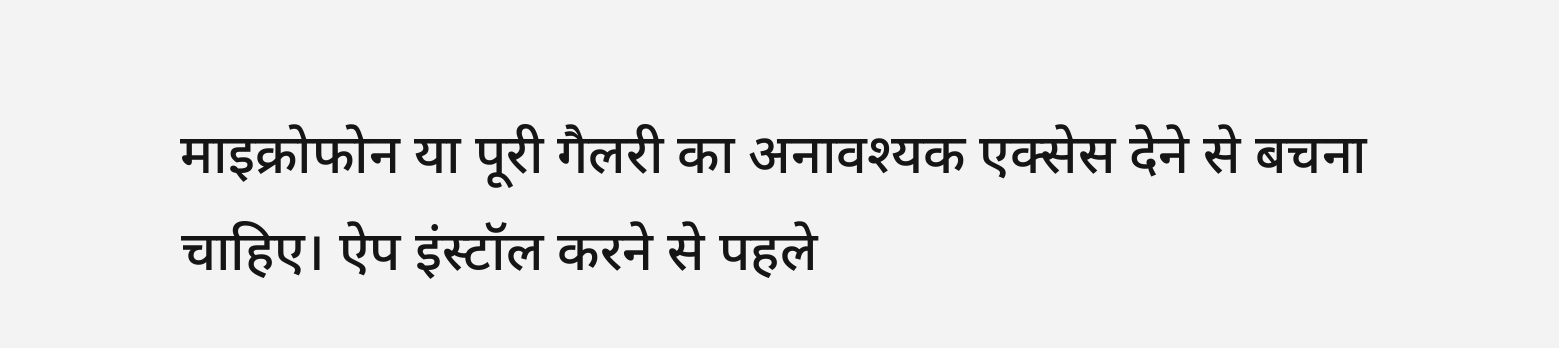माइक्रोफोन या पूरी गैलरी का अनावश्यक एक्सेस देने से बचना चाहिए। ऐप इंस्टॉल करने से पहले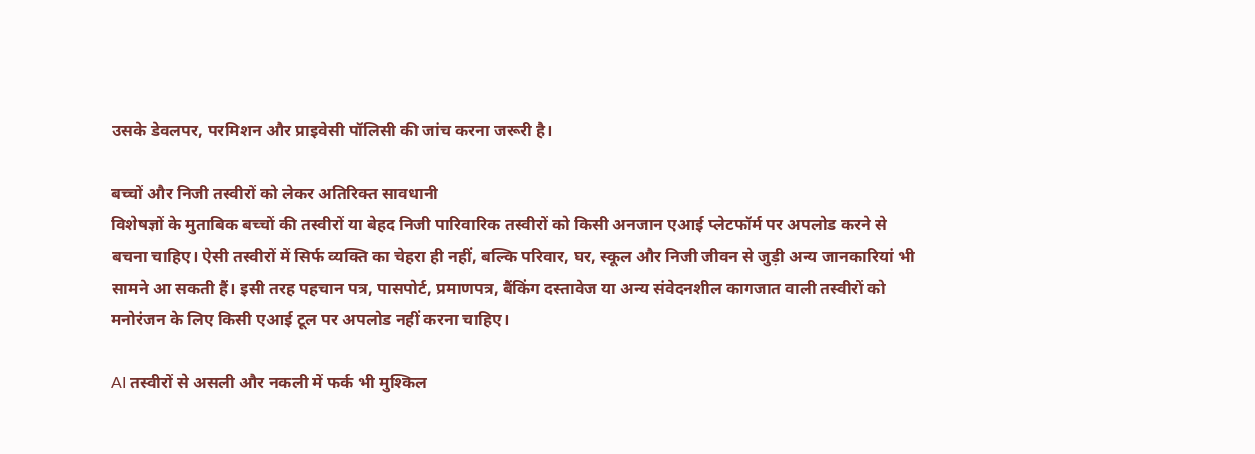उसके डेवलपर, परमिशन और प्राइवेसी पॉलिसी की जांच करना जरूरी है।

बच्चों और निजी तस्वीरों को लेकर अतिरिक्त सावधानी
विशेषज्ञों के मुताबिक बच्चों की तस्वीरों या बेहद निजी पारिवारिक तस्वीरों को किसी अनजान एआई प्लेटफॉर्म पर अपलोड करने से बचना चाहिए। ऐसी तस्वीरों में सिर्फ व्यक्ति का चेहरा ही नहीं, बल्कि परिवार, घर, स्कूल और निजी जीवन से जुड़ी अन्य जानकारियां भी सामने आ सकती हैं। इसी तरह पहचान पत्र, पासपोर्ट, प्रमाणपत्र, बैंकिंग दस्तावेज या अन्य संवेदनशील कागजात वाली तस्वीरों को मनोरंजन के लिए किसी एआई टूल पर अपलोड नहीं करना चाहिए।

AI तस्वीरों से असली और नकली में फर्क भी मुश्किल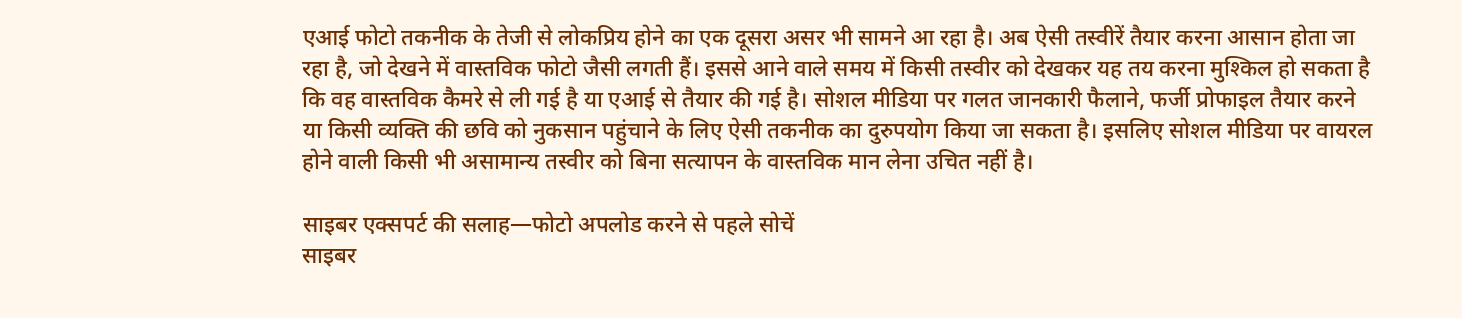एआई फोटो तकनीक के तेजी से लोकप्रिय होने का एक दूसरा असर भी सामने आ रहा है। अब ऐसी तस्वीरें तैयार करना आसान होता जा रहा है, जो देखने में वास्तविक फोटो जैसी लगती हैं। इससे आने वाले समय में किसी तस्वीर को देखकर यह तय करना मुश्किल हो सकता है कि वह वास्तविक कैमरे से ली गई है या एआई से तैयार की गई है। सोशल मीडिया पर गलत जानकारी फैलाने, फर्जी प्रोफाइल तैयार करने या किसी व्यक्ति की छवि को नुकसान पहुंचाने के लिए ऐसी तकनीक का दुरुपयोग किया जा सकता है। इसलिए सोशल मीडिया पर वायरल होने वाली किसी भी असामान्य तस्वीर को बिना सत्यापन के वास्तविक मान लेना उचित नहीं है।

साइबर एक्सपर्ट की सलाह—फोटो अपलोड करने से पहले सोचें
साइबर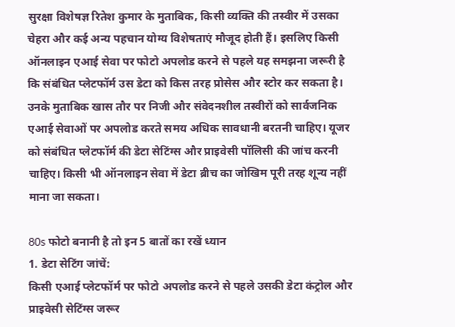सुरक्षा विशेषज्ञ रितेश कुमार के मुताबिक, किसी व्यक्ति की तस्वीर में उसका चेहरा और कई अन्य पहचान योग्य विशेषताएं मौजूद होती हैं। इसलिए किसी ऑनलाइन एआई सेवा पर फोटो अपलोड करने से पहले यह समझना जरूरी है कि संबंधित प्लेटफॉर्म उस डेटा को किस तरह प्रोसेस और स्टोर कर सकता है। उनके मुताबिक खास तौर पर निजी और संवेदनशील तस्वीरों को सार्वजनिक एआई सेवाओं पर अपलोड करते समय अधिक सावधानी बरतनी चाहिए। यूजर को संबंधित प्लेटफॉर्म की डेटा सेटिंग्स और प्राइवेसी पॉलिसी की जांच करनी चाहिए। किसी भी ऑनलाइन सेवा में डेटा ब्रीच का जोखिम पूरी तरह शून्य नहीं माना जा सकता।

80s फोटो बनानी है तो इन 5 बातों का रखें ध्यान
1. डेटा सेटिंग जांचें:
किसी एआई प्लेटफॉर्म पर फोटो अपलोड करने से पहले उसकी डेटा कंट्रोल और प्राइवेसी सेटिंग्स जरूर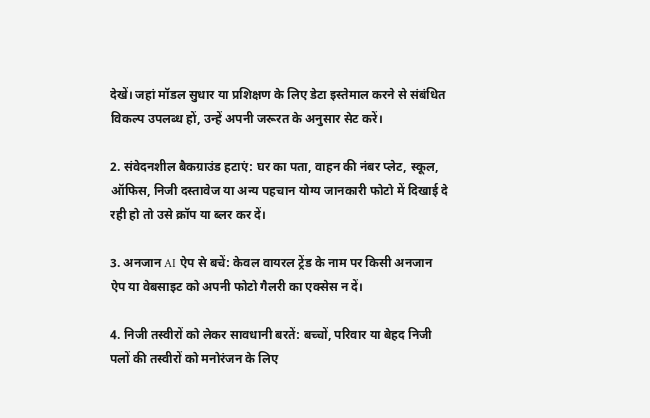देखें। जहां मॉडल सुधार या प्रशिक्षण के लिए डेटा इस्तेमाल करने से संबंधित विकल्प उपलब्ध हों, उन्हें अपनी जरूरत के अनुसार सेट करें।

2. संवेदनशील बैकग्राउंड हटाएं: घर का पता, वाहन की नंबर प्लेट, स्कूल, ऑफिस, निजी दस्तावेज या अन्य पहचान योग्य जानकारी फोटो में दिखाई दे रही हो तो उसे क्रॉप या ब्लर कर दें।

3. अनजान AI ऐप से बचें: केवल वायरल ट्रेंड के नाम पर किसी अनजान ऐप या वेबसाइट को अपनी फोटो गैलरी का एक्सेस न दें।

4. निजी तस्वीरों को लेकर सावधानी बरतें: बच्चों, परिवार या बेहद निजी पलों की तस्वीरों को मनोरंजन के लिए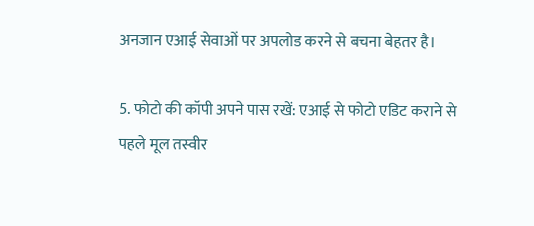अनजान एआई सेवाओं पर अपलोड करने से बचना बेहतर है।

5. फोटो की कॉपी अपने पास रखें: एआई से फोटो एडिट कराने से पहले मूल तस्वीर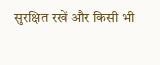सुरक्षित रखें और किसी भी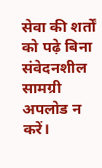सेवा की शर्तों को पढ़े बिना संवेदनशील सामग्री अपलोड न करें।